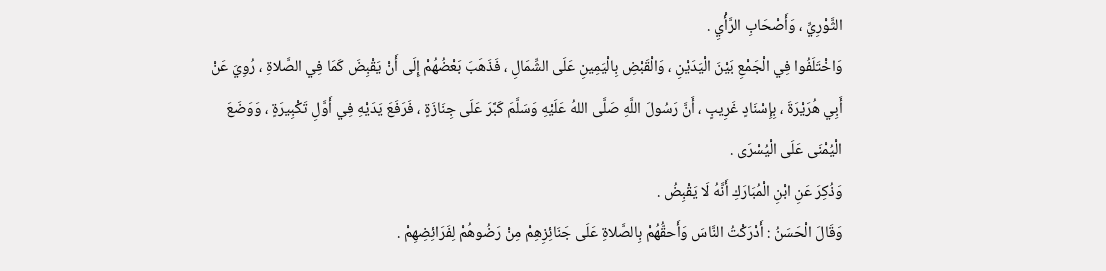الثَّوْرِيِّ ، وَأَصْحَابِ الرَّأْيِ .
وَاخْتَلَفُوا فِي الْجَمْعِ بَيْنَ الْيَدَيْنِ ، وَالْقَبْضِ بِالْيَمِينِ عَلَى الشِّمَالِ ، فَذَهَبَ بَعْضُهُمْ إِلَى أَنْ يَقْبِضَ كَمَا فِي الصَّلاةِ ، رُوِيَ عَنْ أَبِي هُرَيْرَةَ ، بِإِسْنَادٍ غَرِيبٍ ، أَنَّ رَسُولَ اللَّهِ صَلَّى اللهُ عَلَيْهِ وَسَلَّمَ كَبَّرَ عَلَى جِنَازَةٍ ، فَرَفَعَ يَدَيْهِ فِي أَوَّلِ تَكْبِيرَةٍ ، وَوَضَعَ الْيُمْنَى عَلَى الْيُسْرَى .
وَذُكِرَ عَنِ ابْنِ الْمُبَارَكِ أَنَّهُ لَا يَقْبِضُ .
وَقَالَ الْحَسَنُ : أَدْرَكْتُ النَّاسَ وَأَحقُّهُمْ بِالصَّلاةِ عَلَى جَنَائِزِهِمْ مِنْ رَضُوهُمْ لِفَرَائِضِهِمْ .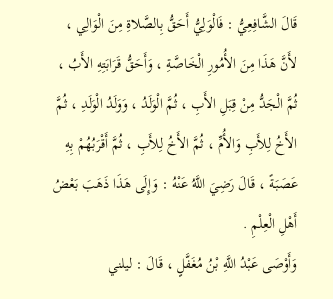قَالَ الشَّافِعِيُّ : فَالْوَلِيُّ أَحَقُّ بِالصَّلاةِ مِنَ الْوَالِي ، لأَنَّ هَذَا مِنَ الأُمُورِ الْخَاصَّةِ ، وَأَحَقُّ قَرَابَتِهِ الأَبُ ، ثُمَّ الْجَدُّ مِنْ قِبَلِ الأَبِ ، ثُمَّ الْوَلَدُ ، وَوَلَدُ الْوَلَدِ ، ثُمَّ الأَخُ لِلأَبِ وَالأُمِّ ، ثُمَّ الأَخُ لِلأَبِ ، ثُمَّ أَقْرَبُهُمْ بِهِ عَصَبَةً ، قَالَ رَضِيَ اللَّهُ عَنْهُ : وَإِلَى هَذَا ذَهَبَ بَعْضُ أَهْلِ الْعِلْمِ .
وَأَوْصَى عَبْدُ اللَّهِ بْنُ مُغَفَّلٍ ، قَالَ : ليلني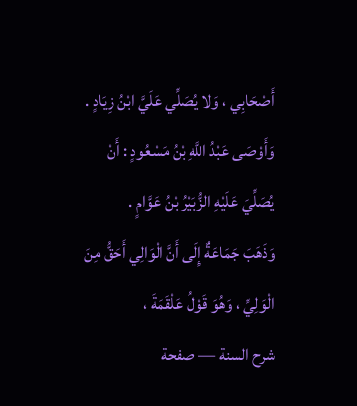أَصْحَابِي ، وَلا يُصَلِّي عَلَيَّ ابْنُ زِيَادٍ .
وَأَوْصَى عَبْدُ اللَّهِ بْنُ مَسْعُودٍ : أَنْ يُصَلِّيَ عَلَيْهِ الزُّبَيْرُ بْنُ عَوَّامٍ .
وَذَهَبَ جَمَاعَةٌ إِلَى أَنَّ الْوَالِي أَحَقُّ مِنَ الْوَلِيِّ ، وَهُوَ قَوْلُ عَلْقَمَةَ ،
شرح السنة — صفحة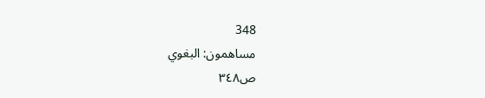348
مساهمون: البغوي
ص٣٤٨